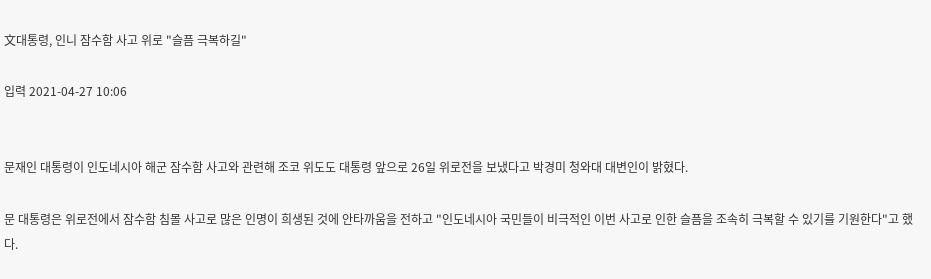文대통령, 인니 잠수함 사고 위로 "슬픔 극복하길"

입력 2021-04-27 10:06


문재인 대통령이 인도네시아 해군 잠수함 사고와 관련해 조코 위도도 대통령 앞으로 26일 위로전을 보냈다고 박경미 청와대 대변인이 밝혔다.

문 대통령은 위로전에서 잠수함 침몰 사고로 많은 인명이 희생된 것에 안타까움을 전하고 "인도네시아 국민들이 비극적인 이번 사고로 인한 슬픔을 조속히 극복할 수 있기를 기원한다"고 했다.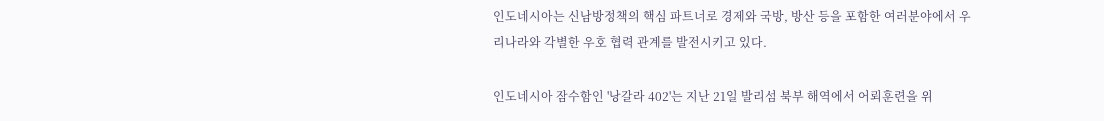인도네시아는 신남방정책의 핵심 파트너로 경제와 국방, 방산 등을 포함한 여러분야에서 우리나라와 각별한 우호 협력 관계를 발전시키고 있다.

인도네시아 잠수함인 '낭갈라 402'는 지난 21일 발리섬 북부 해역에서 어뢰훈련을 위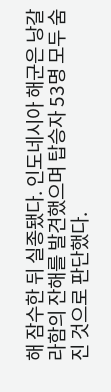해 잠수한 뒤 실종됐다. 인도네시아 해군은 낭갈라함의 잔해를 발견했으며 탑승자 53명 모두 숨진 것으로 판단했다.